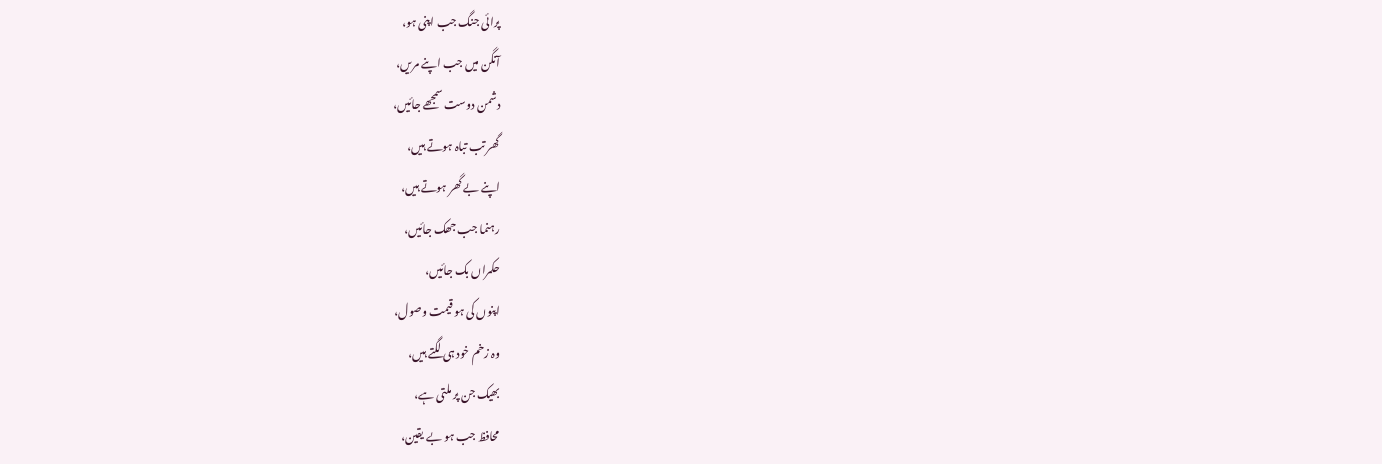پرائی جنگ جب اپنی ہو،
آنگن میں جب اپنے مریں،
دشمن دوست سمجھے جائیں،
گھر تب تباہ ہوتے ہیں،
اپنے بے گھر ہوتے ہیں،
رہنما جب جھک جائیں،
حکمراں بک جائیں،
اپنوں کی ہو قیمت وصول،
وہ زخم خود ہی لگتے ہیں،
بھیک جن پر ملتی ہے،
محافظ جب ہو بے یقین،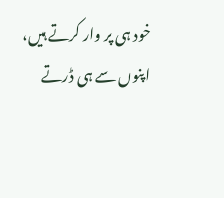خود ہی پر وار کرتے ہیں،
اپنوں سے ہی ڈرتے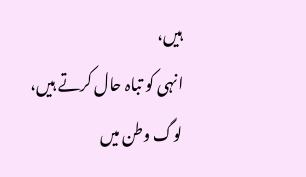ہیں،
انہی کو تباہ حال کرتے ہیں،
لوگ وطن میں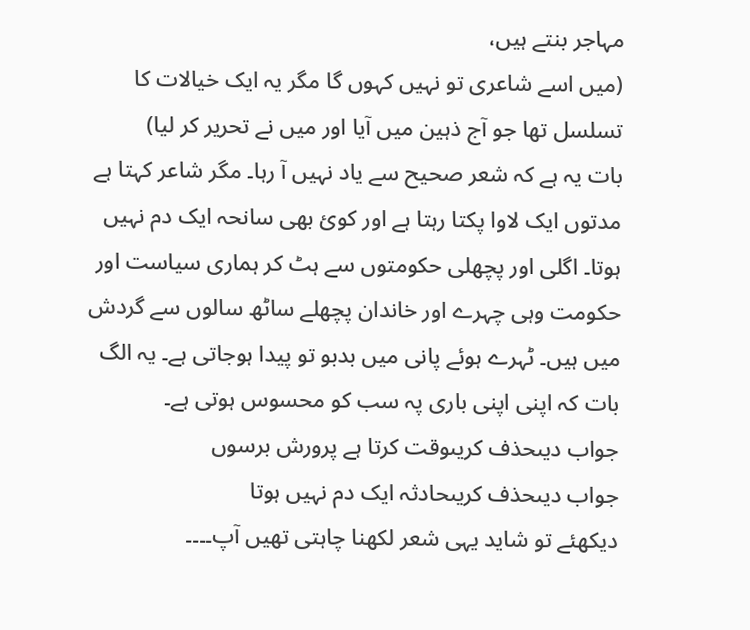مہاجر بنتے ہیں،
(میں اسے شاعری تو نہیں کہوں گا مگر یہ ایک خیالات کا تسلسل تھا جو آج ذہین میں آیا اور میں نے تحریر کر لیا)
بات یہ ہے کہ شعر صحیح سے یاد نہیں آ رہا۔ مگر شاعر کہتا ہے مدتوں ایک لاوا پکتا رہتا ہے اور کوئ بھی سانحہ ایک دم نہیں ہوتا۔ اگلی اور پچھلی حکومتوں سے ہٹ کر ہماری سیاست اور حکومت وہی چہرے اور خاندان پچھلے ساٹھ سالوں سے گردش میں ہیں۔ ٹہرے ہوئے پانی میں بدبو تو پیدا ہوجاتی ہے۔ یہ الگ بات کہ اپنی اپنی باری پہ سب کو محسوس ہوتی ہے۔
جواب دیںحذف کریںوقت کرتا ہے پرورش برسوں
جواب دیںحذف کریںحادثہ ایک دم نہیں ہوتا
دیکھئے تو شاید یہی شعر لکھنا چاہتی تھیں آپ۔۔۔۔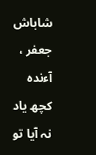شاباش جعفر ، آءندہ کچھ یاد نہ آیا تو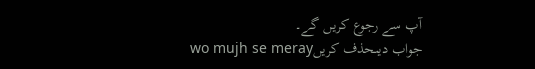آپ سے رجوع کریں گے۔
جواب دیںحذف کریںwo mujh se meray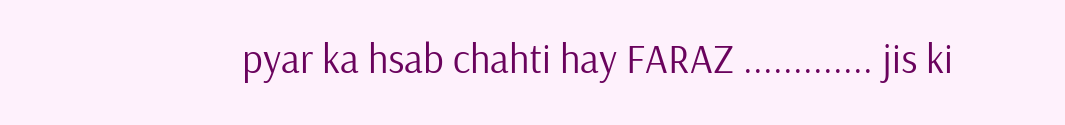pyar ka hsab chahti hay FARAZ ............. jis ki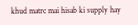khud matrc mai hisab ki supply hay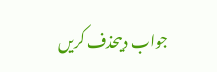جواب دیںحذف کریں